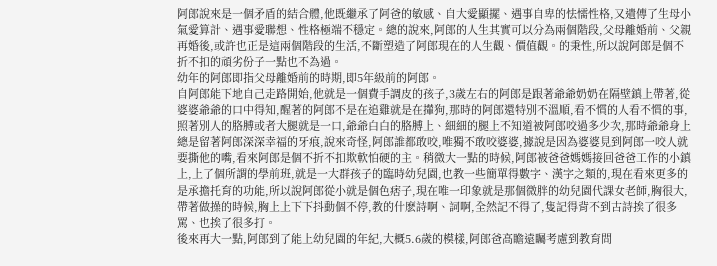阿郎說來是一個矛盾的結合體,他既繼承了阿爸的敏感、自大愛顯擺、遇事自卑的怯懦性格,又遺傳了生母小氣愛算計、遇事愛聯想、性格極端不穩定。總的說來,阿郎的人生其實可以分為兩個階段,父母離婚前、父親再婚後,或許也正是這兩個階段的生活,不斷塑造了阿郎現在的人生觀、價值觀。的秉性,所以說阿郎是個不折不扣的頑劣份子一點也不為過。
幼年的阿郎即指父母離婚前的時期,即5年級前的阿郎。
自阿郎能下地自己走路開始,他就是一個費手調皮的孩子,3歲左右的阿郎是跟著爺爺奶奶在隔壁鎮上帶著,從婆婆爺爺的口中得知,醒著的阿郎不是在追雞就是在攆狗,那時的阿郎還特別不溫順,看不慣的人看不慣的事,照著別人的胳膊或者大腿就是一口,爺爺白白的胳膊上、細細的腿上不知道被阿郎咬過多少次,那時爺爺身上總是留著阿郎深深幸福的牙痕,說來奇怪,阿郎誰都敢咬,唯獨不敢咬婆婆,據說是因為婆婆見到阿郎一咬人就要撕他的嘴,看來阿郎是個不折不扣欺軟怕硬的主。稍微大一點的時候,阿郎被爸爸媽媽接回爸爸工作的小鎮上,上了個所謂的學前班,就是一大群孩子的臨時幼兒園,也教一些簡單得數字、漢字之類的,現在看來更多的是承擔托育的功能,所以說阿郎從小就是個色痞子,現在唯一印象就是那個微胖的幼兒園代課女老師,胸很大,帶著做操的時候,胸上上下下抖動個不停,教的什麽詩啊、詞啊,全然記不得了,隻記得背不到古詩挨了很多罵、也挨了很多打。
後來再大一點,阿郎到了能上幼兒園的年紀,大概5.6歲的模樣,阿郎爸高瞻遠矚考慮到教育問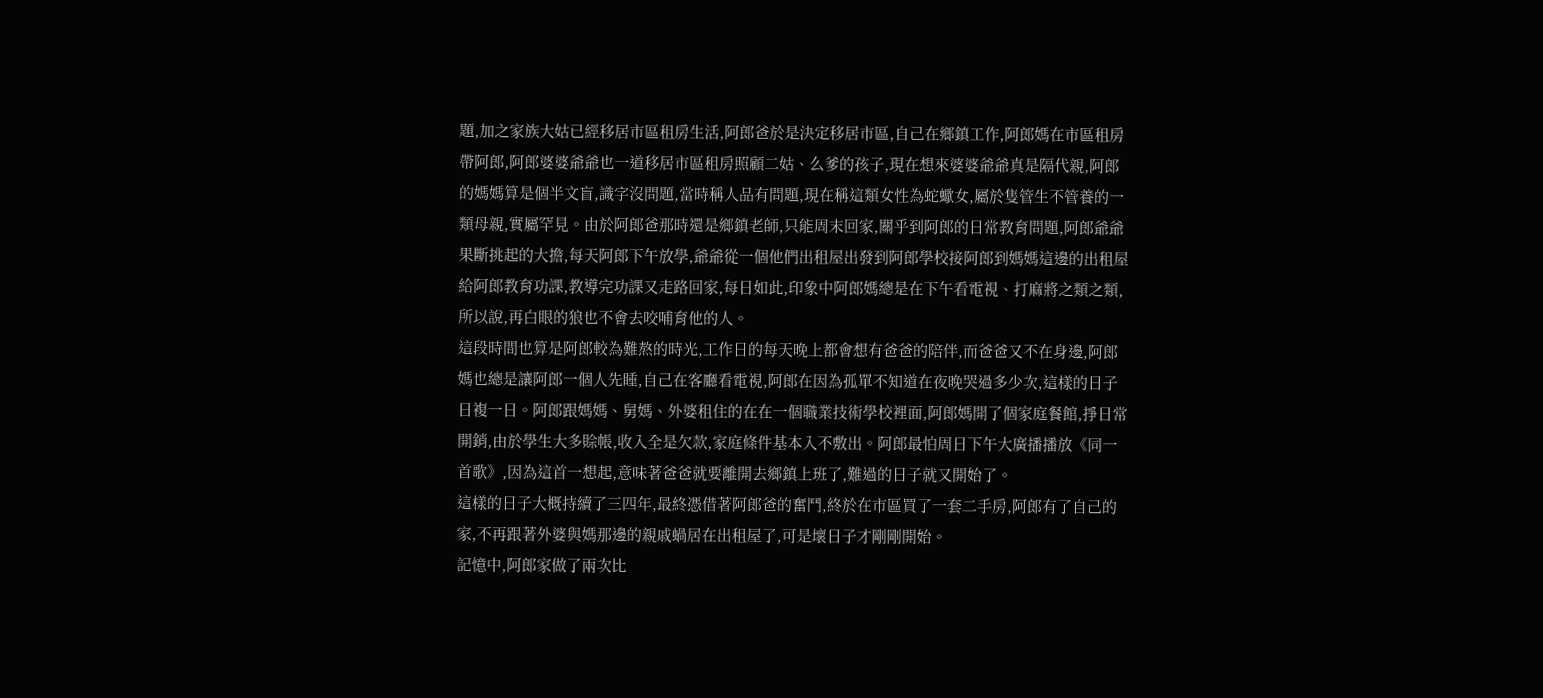題,加之家族大姑已經移居市區租房生活,阿郎爸於是決定移居市區,自己在鄉鎮工作,阿郎媽在市區租房帶阿郎,阿郎婆婆爺爺也一道移居市區租房照顧二姑、么爹的孩子,現在想來婆婆爺爺真是隔代親,阿郎的媽媽算是個半文盲,識字沒問題,當時稱人品有問題,現在稱這類女性為蛇蠍女,屬於隻管生不管養的一類母親,實屬罕見。由於阿郎爸那時還是鄉鎮老師,只能周末回家,關乎到阿郎的日常教育問題,阿郎爺爺果斷挑起的大擔,每天阿郎下午放學,爺爺從一個他們出租屋出發到阿郎學校接阿郎到媽媽這邊的出租屋給阿郎教育功課,教導完功課又走路回家,每日如此,印象中阿郎媽總是在下午看電視、打麻將之類之類,所以說,再白眼的狼也不會去咬哺育他的人。
這段時間也算是阿郎較為難熬的時光,工作日的每天晚上都會想有爸爸的陪伴,而爸爸又不在身邊,阿郎媽也總是讓阿郎一個人先睡,自己在客廳看電視,阿郎在因為孤單不知道在夜晚哭過多少次,這樣的日子日複一日。阿郎跟媽媽、舅媽、外婆租住的在在一個職業技術學校裡面,阿郎媽開了個家庭餐館,掙日常開銷,由於學生大多賒帳,收入全是欠款,家庭條件基本入不敷出。阿郎最怕周日下午大廣播播放《同一首歌》,因為這首一想起,意味著爸爸就要離開去鄉鎮上班了,難過的日子就又開始了。
這樣的日子大概持續了三四年,最終憑借著阿郎爸的奮鬥,終於在市區買了一套二手房,阿郎有了自己的家,不再跟著外婆與媽那邊的親戚蝸居在出租屋了,可是壞日子才剛剛開始。
記憶中,阿郎家做了兩次比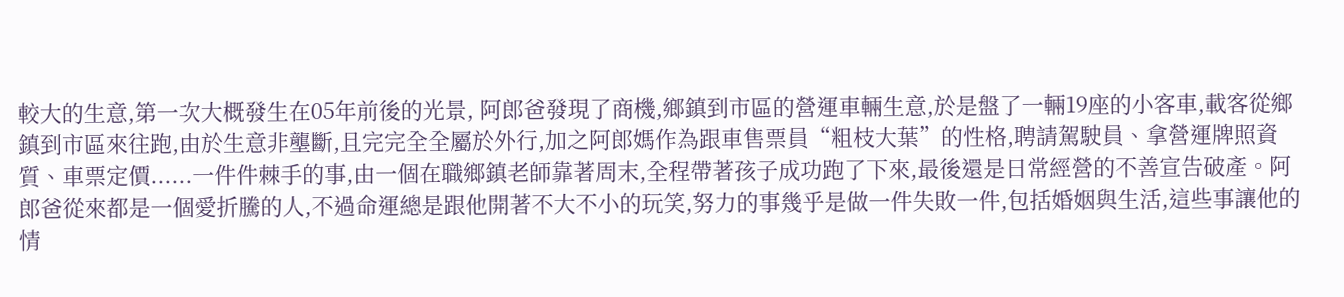較大的生意,第一次大概發生在05年前後的光景, 阿郎爸發現了商機,鄉鎮到市區的營運車輛生意,於是盤了一輛19座的小客車,載客從鄉鎮到市區來往跑,由於生意非壟斷,且完完全全屬於外行,加之阿郎媽作為跟車售票員“粗枝大葉”的性格,聘請駕駛員、拿營運牌照資質、車票定價......一件件棘手的事,由一個在職鄉鎮老師靠著周末,全程帶著孩子成功跑了下來,最後還是日常經營的不善宣告破產。阿郎爸從來都是一個愛折騰的人,不過命運總是跟他開著不大不小的玩笑,努力的事幾乎是做一件失敗一件,包括婚姻與生活,這些事讓他的情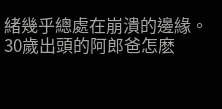緒幾乎總處在崩潰的邊緣。
30歲出頭的阿郎爸怎麽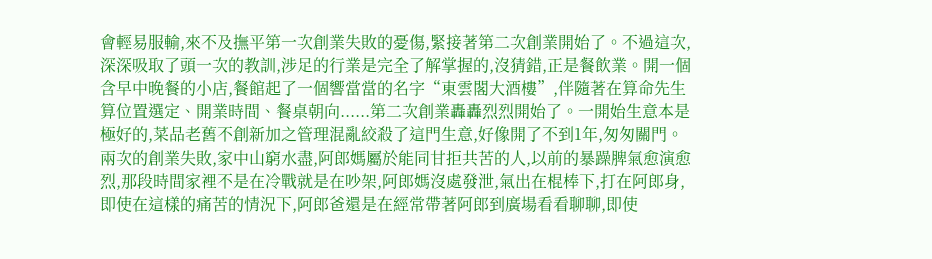會輕易服輸,來不及撫平第一次創業失敗的憂傷,緊接著第二次創業開始了。不過這次,深深吸取了頭一次的教訓,涉足的行業是完全了解掌握的,沒猜錯,正是餐飲業。開一個含早中晚餐的小店,餐館起了一個響當當的名字“東雲閣大酒樓”,伴隨著在算命先生算位置選定、開業時間、餐桌朝向......第二次創業轟轟烈烈開始了。一開始生意本是極好的,菜品老舊不創新加之管理混亂絞殺了這門生意,好像開了不到1年,匆匆關門。
兩次的創業失敗,家中山窮水盡,阿郎媽屬於能同甘拒共苦的人,以前的暴躁脾氣愈演愈烈,那段時間家裡不是在冷戰就是在吵架,阿郎媽沒處發泄,氣出在棍棒下,打在阿郎身,即使在這樣的痛苦的情況下,阿郎爸還是在經常帶著阿郎到廣場看看聊聊,即使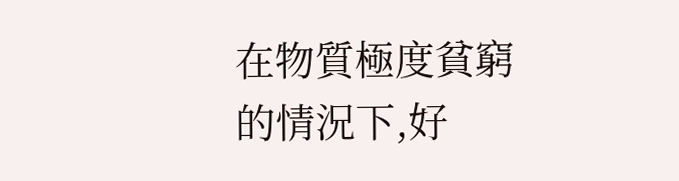在物質極度貧窮的情況下,好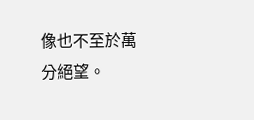像也不至於萬分絕望。